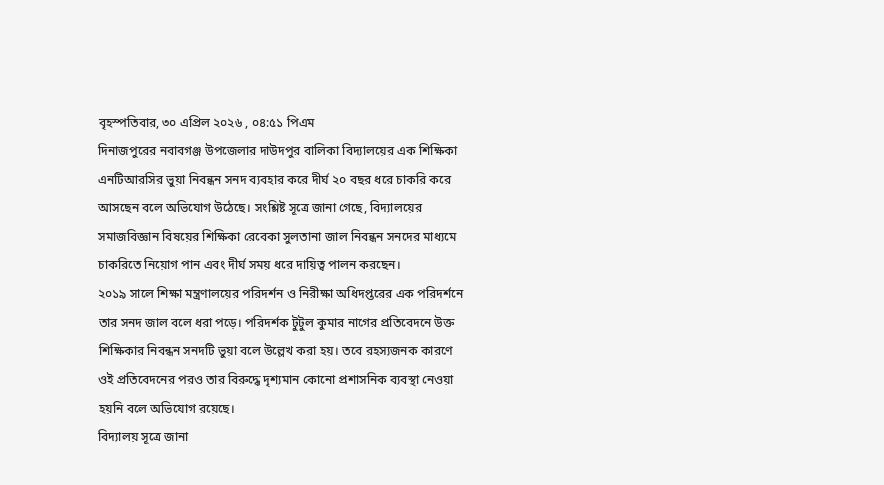বৃহস্পতিবার, ৩০ এপ্রিল ২০২৬ , ০৪:৫১ পিএম
দিনাজপুরের নবাবগঞ্জ উপজেলার দাউদপুর বালিকা বিদ্যালয়ের এক শিক্ষিকা এনটিআরসির ভুয়া নিবন্ধন সনদ ব্যবহার করে দীর্ঘ ২০ বছর ধরে চাকরি করে আসছেন বলে অভিযোগ উঠেছে। সংশ্লিষ্ট সূত্রে জানা গেছে, বিদ্যালয়ের সমাজবিজ্ঞান বিষয়ের শিক্ষিকা রেবেকা সুলতানা জাল নিবন্ধন সনদের মাধ্যমে চাকরিতে নিয়োগ পান এবং দীর্ঘ সময় ধরে দায়িত্ব পালন করছেন।
২০১৯ সালে শিক্ষা মন্ত্রণালয়ের পরিদর্শন ও নিরীক্ষা অধিদপ্তরের এক পরিদর্শনে তার সনদ জাল বলে ধরা পড়ে। পরিদর্শক টুটুল কুমার নাগের প্রতিবেদনে উক্ত শিক্ষিকার নিবন্ধন সনদটি ভুয়া বলে উল্লেখ করা হয়। তবে রহস্যজনক কারণে ওই প্রতিবেদনের পরও তার বিরুদ্ধে দৃশ্যমান কোনো প্রশাসনিক ব্যবস্থা নেওয়া হয়নি বলে অভিযোগ রয়েছে।
বিদ্যালয় সূত্রে জানা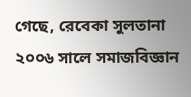গেছে, রেবেকা সুলতানা ২০০৬ সালে সমাজবিজ্ঞান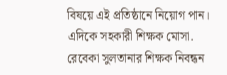বিষয়ে এই প্রতিষ্ঠানে নিয়োগ পান।
এদিকে সহকারী শিক্ষক মোসা. রেবেকা সুলতানার শিক্ষক নিবন্ধন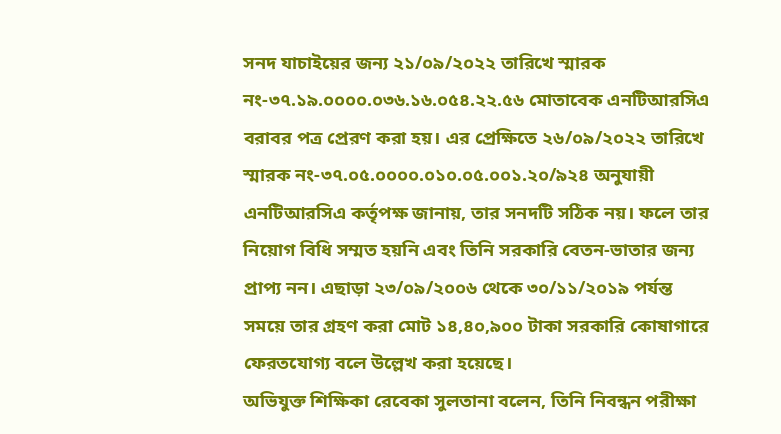সনদ যাচাইয়ের জন্য ২১/০৯/২০২২ তারিখে স্মারক নং-৩৭.১৯.০০০০.০৩৬.১৬.০৫৪.২২.৫৬ মোতাবেক এনটিআরসিএ বরাবর পত্র প্রেরণ করা হয়। এর প্রেক্ষিতে ২৬/০৯/২০২২ তারিখে স্মারক নং-৩৭.০৫.০০০০.০১০.০৫.০০১.২০/৯২৪ অনুযায়ী এনটিআরসিএ কর্তৃপক্ষ জানায়, তার সনদটি সঠিক নয়। ফলে তার নিয়োগ বিধি সম্মত হয়নি এবং তিনি সরকারি বেতন-ভাতার জন্য প্রাপ্য নন। এছাড়া ২৩/০৯/২০০৬ থেকে ৩০/১১/২০১৯ পর্যন্ত সময়ে তার গ্রহণ করা মোট ১৪,৪০,৯০০ টাকা সরকারি কোষাগারে ফেরতযোগ্য বলে উল্লেখ করা হয়েছে।
অভিযুক্ত শিক্ষিকা রেবেকা সুলতানা বলেন, তিনি নিবন্ধন পরীক্ষা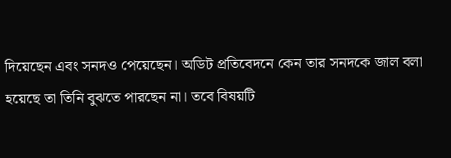দিয়েছেন এবং সনদও পেয়েছেন। অডিট প্রতিবেদনে কেন তার সনদকে জাল বলা হয়েছে তা তিনি বুঝতে পারছেন না। তবে বিষয়টি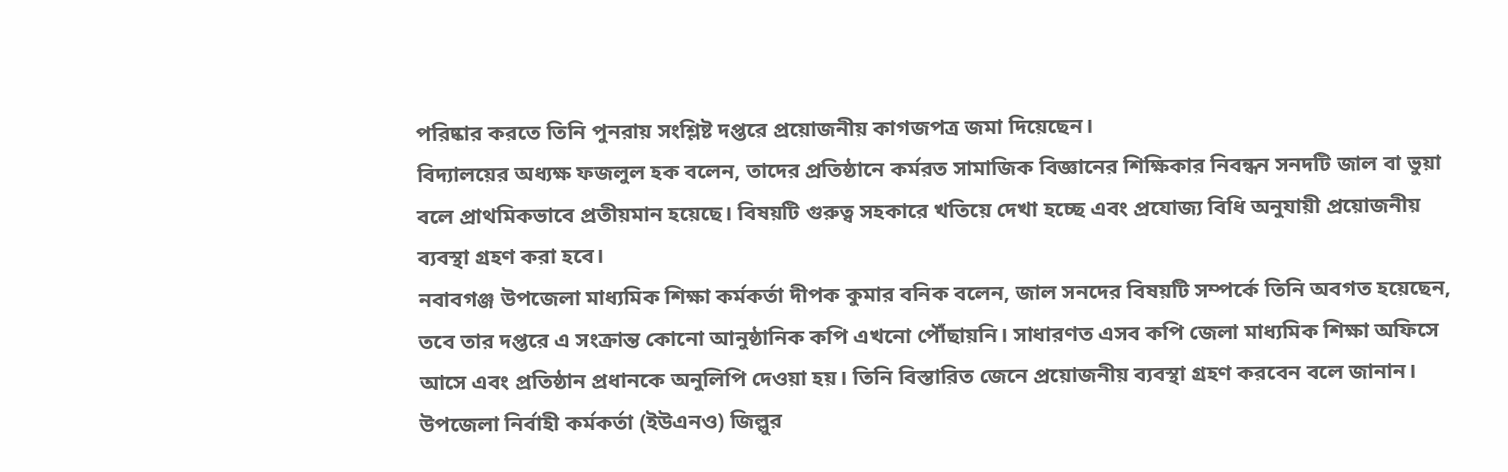পরিষ্কার করতে তিনি পুনরায় সংশ্লিষ্ট দপ্তরে প্রয়োজনীয় কাগজপত্র জমা দিয়েছেন।
বিদ্যালয়ের অধ্যক্ষ ফজলুল হক বলেন, তাদের প্রতিষ্ঠানে কর্মরত সামাজিক বিজ্ঞানের শিক্ষিকার নিবন্ধন সনদটি জাল বা ভুয়া বলে প্রাথমিকভাবে প্রতীয়মান হয়েছে। বিষয়টি গুরুত্ব সহকারে খতিয়ে দেখা হচ্ছে এবং প্রযোজ্য বিধি অনুযায়ী প্রয়োজনীয় ব্যবস্থা গ্রহণ করা হবে।
নবাবগঞ্জ উপজেলা মাধ্যমিক শিক্ষা কর্মকর্তা দীপক কুমার বনিক বলেন, জাল সনদের বিষয়টি সম্পর্কে তিনি অবগত হয়েছেন, তবে তার দপ্তরে এ সংক্রান্ত কোনো আনুষ্ঠানিক কপি এখনো পৌঁছায়নি। সাধারণত এসব কপি জেলা মাধ্যমিক শিক্ষা অফিসে আসে এবং প্রতিষ্ঠান প্রধানকে অনুলিপি দেওয়া হয়। তিনি বিস্তারিত জেনে প্রয়োজনীয় ব্যবস্থা গ্রহণ করবেন বলে জানান।
উপজেলা নির্বাহী কর্মকর্তা (ইউএনও) জিল্লুর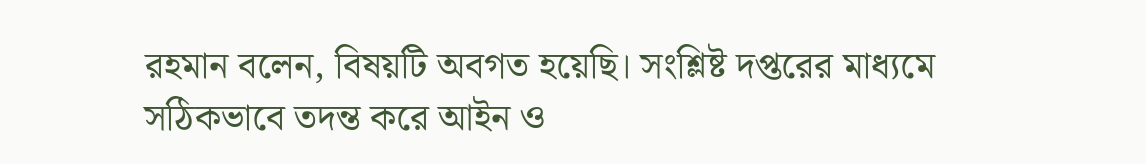রহমান বলেন, বিষয়টি অবগত হয়েছি। সংশ্লিষ্ট দপ্তরের মাধ্যমে সঠিকভাবে তদন্ত করে আইন ও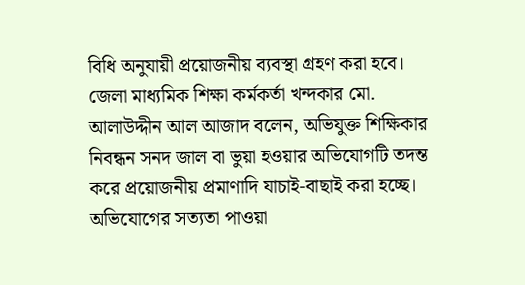বিধি অনুযায়ী প্রয়োজনীয় ব্যবস্থা গ্রহণ করা হবে।
জেলা মাধ্যমিক শিক্ষা কর্মকর্তা খন্দকার মো. আলাউদ্দীন আল আজাদ বলেন, অভিযুক্ত শিক্ষিকার নিবন্ধন সনদ জাল বা ভুয়া হওয়ার অভিযোগটি তদন্ত করে প্রয়োজনীয় প্রমাণাদি যাচাই-বাছাই করা হচ্ছে। অভিযোগের সত্যতা পাওয়া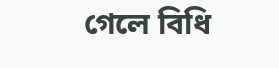গেলে বিধি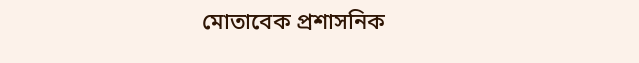মোতাবেক প্রশাসনিক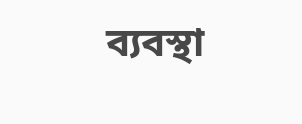ব্যবস্থা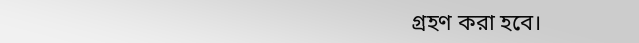গ্রহণ করা হবে।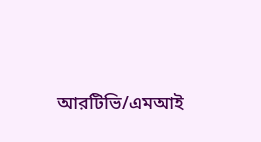আরটিভি/এমআই